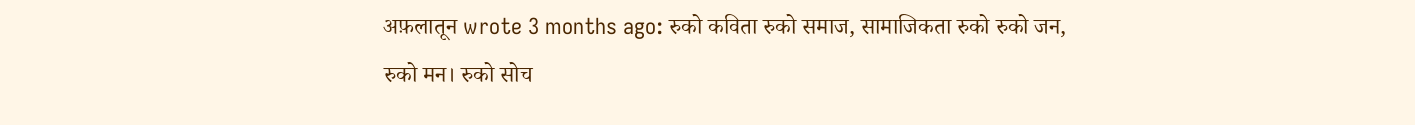अफ़लातून wrote 3 months ago: रुको कविता रुको समाज, सामाजिकता रुको रुको जन, रुको मन। रुको सोच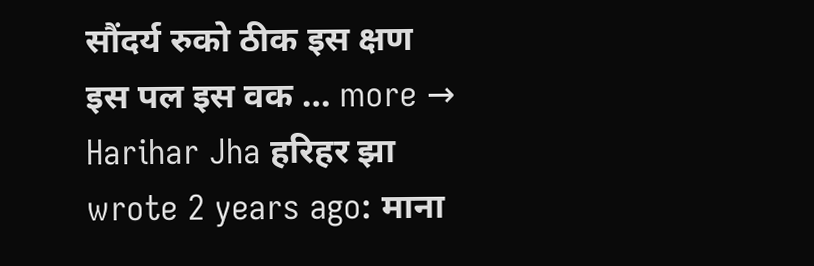सौंदर्य रुको ठीक इस क्षण इस पल इस वक … more →
Harihar Jha हरिहर झा wrote 2 years ago: माना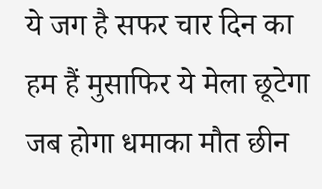ये जग है सफर चार दिन का हम हैं मुसाफिर ये मेला छूटेगा जब होगा धमाका मौत छीन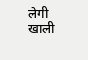लेगी खाली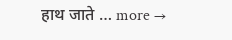हाथ जाते … more →